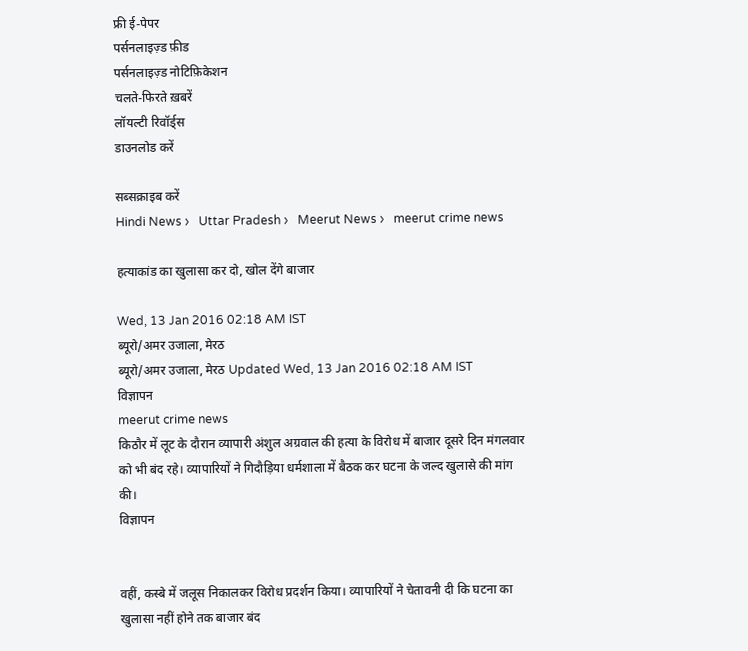फ्री ई-पेपर
पर्सनलाइज़्ड फ़ीड
पर्सनलाइज़्ड नोटिफ़िकेशन
चलते-फिरते ख़बरें
लॉयल्टी रिवॉर्ड्स
डाउनलोड करें

सब्सक्राइब करें
Hindi News ›   Uttar Pradesh ›   Meerut News ›   meerut crime news

हत्याकांड का खुलासा कर दो, खोल देंगे बाजार

Wed, 13 Jan 2016 02:18 AM IST
ब्यूरो/अमर उजाला, मेरठ
ब्यूरो/अमर उजाला, मेरठ Updated Wed, 13 Jan 2016 02:18 AM IST
विज्ञापन
meerut crime news
किठौर में लूट के दौरान व्यापारी अंशुल अग्रवाल की हत्या के विरोध में बाजार दूसरे दिन मंगलवार को भी बंद रहे। व्यापारियों ने गिदौड़िया धर्मशाला में बैठक कर घटना के जल्द खुलासे की मांग की।
विज्ञापन


वहीं, कस्बे में जलूस निकालकर विरोध प्रदर्शन किया। व्यापारियों ने चेतावनी दी कि घटना का खुलासा नहीं होने तक बाजार बंद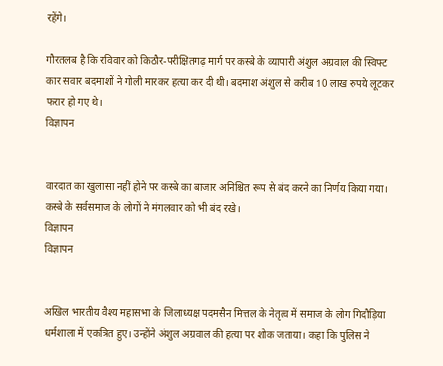रहेंगे।

गौरतलब है कि रविवार को किठौर-परीक्षितगढ़ मार्ग पर कस्बे के व्यापारी अंशुल अग्रवाल की स्विफ्ट कार सवार बदमाशों ने गोली मारकर हत्या कर दी थी। बदमाश अंशुल से करीब 10 लाख रुपये लूटकर फरार हो गए थे।
विज्ञापन


वारदात का खुलासा नहीं होने पर कस्बे का बाजार अनिश्चित रूप से बंद करने का निर्णय किया गया। कस्बे के सर्वसमाज के लोगों ने मंगलवार को भी बंद रखे।
विज्ञापन
विज्ञापन


अखिल भारतीय वैश्य महासभा के जिलाध्यक्ष पदमसैन मित्तल के नेतृत्व में समाज के लोग गिदौड़िया धर्मशाला में एकत्रित हुए। उन्होंने अंशुल अग्रवाल की हत्या पर शोक जताया। कहा कि पुलिस ने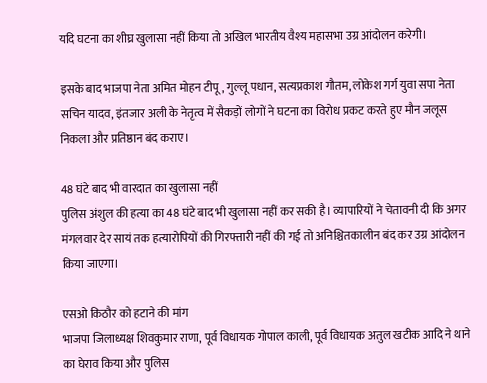यदि घटना का शीघ्र खुलासा नहीं किया तो अखिल भारतीय वैश्य महासभा उग्र आंदोलन करेगी।

इसके बाद भाजपा नेता अमित मोहन टीपू, गुल्लू पधान, सत्यप्रकाश गौतम, लोकेश गर्ग युवा सपा नेता सचिन यादव, इंतजार अली के नेतृत्व में सैकड़ों लोगों ने घटना का विरोध प्रकट करते हुए मौन जलूस निकला और प्रतिष्ठान बंद कराए।

48 घंटे बाद भी वारदात का खुलासा नहीं
पुलिस अंशुल की हत्या का 48 घंटे बाद भी खुलासा नहीं कर सकी है। व्यापारियों ने चेतावनी दी कि अगर मंगलवार देर सायं तक हत्यारोपियों की गिरफ्तारी नहीं की गई तो अनिश्चितकालीन बंद कर उग्र आंदोलन किया जाएगा।

एसओ किठौर को हटाने की मांग
भाजपा जिलाध्यक्ष शिवकुमार राणा, पूर्व विधायक गोपाल काली, पूर्व विधायक अतुल खटीक आदि ने थाने का घेराव किया और पुलिस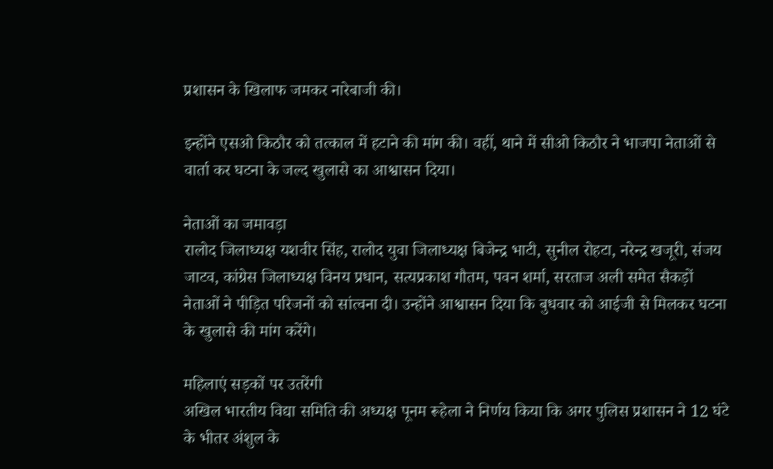प्रशासन के खिलाफ जमकर नारेबाजी की।

इन्होंने एसओ किठौर को तत्काल में हटाने की मांग की। वहीं, थाने में सीओ किठौर ने भाजपा नेताओं से वार्ता कर घटना के जल्द खुलासे का आश्वासन दिया।

नेताओं का जमावड़ा
रालोद जिलाध्यक्ष यशवीर सिंह, रालोद युवा जिलाध्यक्ष बिजेन्द्र भाटी, सुनील रोहटा, नरेन्द्र खजूरी, संजय जाटव, कांग्रेस जिलाध्यक्ष विनय प्रधान, सत्यप्रकाश गौतम, पवन शर्मा, सरताज अली समेत सैकड़ों नेताओं ने पीड़ित परिजनों को सांत्वना दी। उन्होंने आश्वासन दिया कि बुधवार को आईजी से मिलकर घटना के खुलासे की मांग करेंगे।

महिलाएं सड़कों पर उतरेंगी
अखिल भारतीय विद्या समिति की अध्यक्ष पूनम रूहेला ने निर्णय किया कि अगर पुलिस प्रशासन ने 12 घंटे के भीतर अंशुल के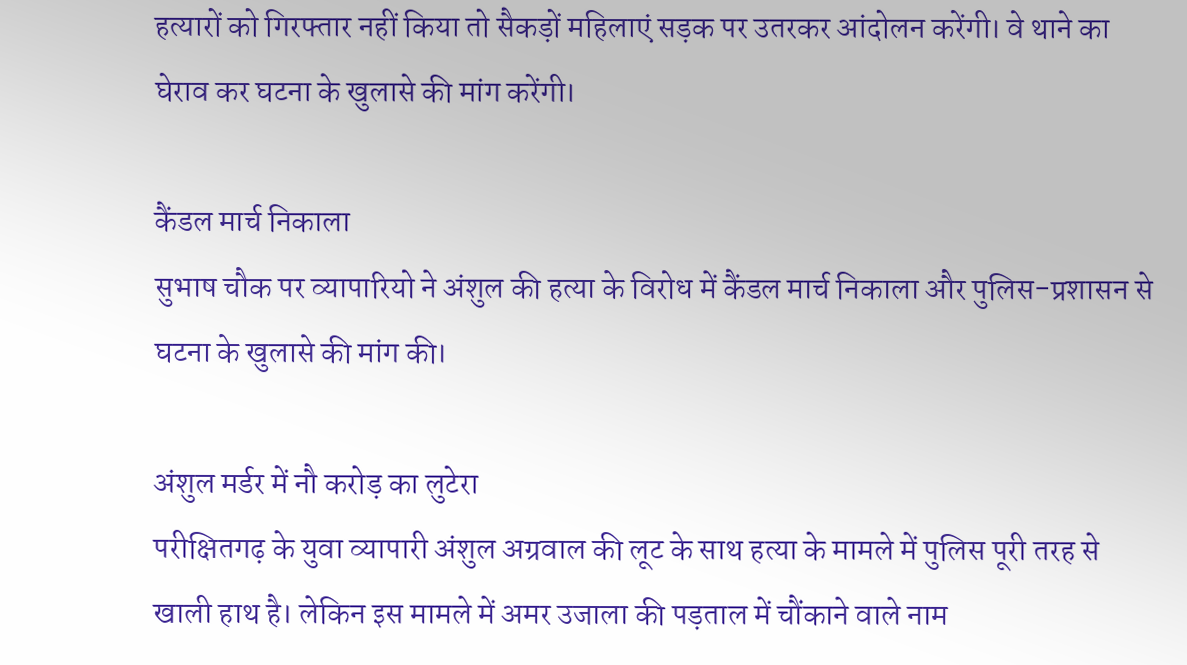हत्यारों को गिरफ्तार नहीं किया तो सैकड़ों महिलाएं सड़क पर उतरकर आंदोलन करेंगी। वे थाने का घेराव कर घटना के खुलासे की मांग करेंगी।

कैंडल मार्च निकाला
सुभाष चौक पर व्यापारियो ने अंशुल की हत्या के विरोध में कैंडल मार्च निकाला और पुलिस-प्रशासन से घटना के खुलासे की मांग की।

अंशुल मर्डर में नौ करोड़ का लुटेरा
परीक्षितगढ़ के युवा व्यापारी अंशुल अग्रवाल की लूट के साथ हत्या के मामले में पुलिस पूरी तरह से खाली हाथ है। लेकिन इस मामले में अमर उजाला की पड़ताल में चौंकाने वाले नाम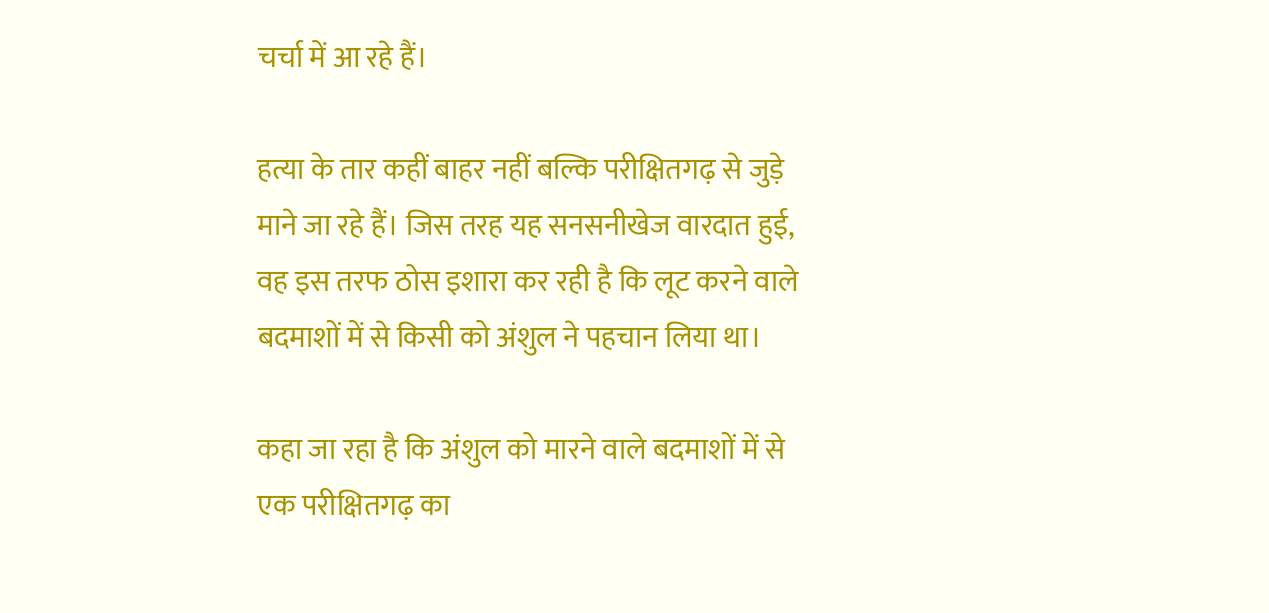चर्चा में आ रहे हैं।

हत्या के तार कहीं बाहर नहीं बल्कि परीक्षितगढ़ से जुड़े माने जा रहे हैं। जिस तरह यह सनसनीखेज वारदात हुई, वह इस तरफ ठोस इशारा कर रही है कि लूट करने वाले बदमाशों में से किसी को अंशुल ने पहचान लिया था।

कहा जा रहा है कि अंशुल को मारने वाले बदमाशों में से एक परीक्षितगढ़ का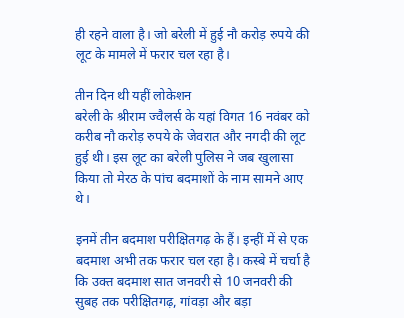ही रहने वाला है। जो बरेली में हुई नौ करोड़ रुपये की लूट के मामले में फरार चल रहा है।

तीन दिन थी यहीं लोकेशन
बरेली के श्रीराम ज्वैलर्स के यहां विगत 16 नवंबर को करीब नौ करोड़ रुपये के जेवरात और नगदी की लूट हुई थी। इस लूट का बरेली पुलिस ने जब खुलासा किया तो मेरठ के पांच बदमाशों के नाम सामने आए थे।

इनमें तीन बदमाश परीक्षितगढ़ के हैं। इन्हीं में से एक बदमाश अभी तक फरार चल रहा है। कस्बे में चर्चा है कि उक्त बदमाश सात जनवरी से 10 जनवरी की सुबह तक परीक्षितगढ़, गांवड़ा और बड़ा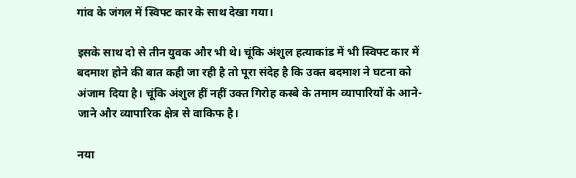गांव के जंगल में स्विफ्ट कार के साथ देखा गया।

इसके साथ दो से तीन युवक और भी थे। चूंकि अंशुल हत्याकांड में भी स्विफ्ट कार में बदमाश होने की बात कही जा रही है तो पूरा संदेह है कि उक्त बदमाश ने घटना को अंजाम दिया है। चूंकि अंशुल हीं नहीं उक्त गिरोह कस्बे के तमाम व्यापारियों के आने-जाने और व्यापारिक क्षेत्र से वाकिफ है।

नया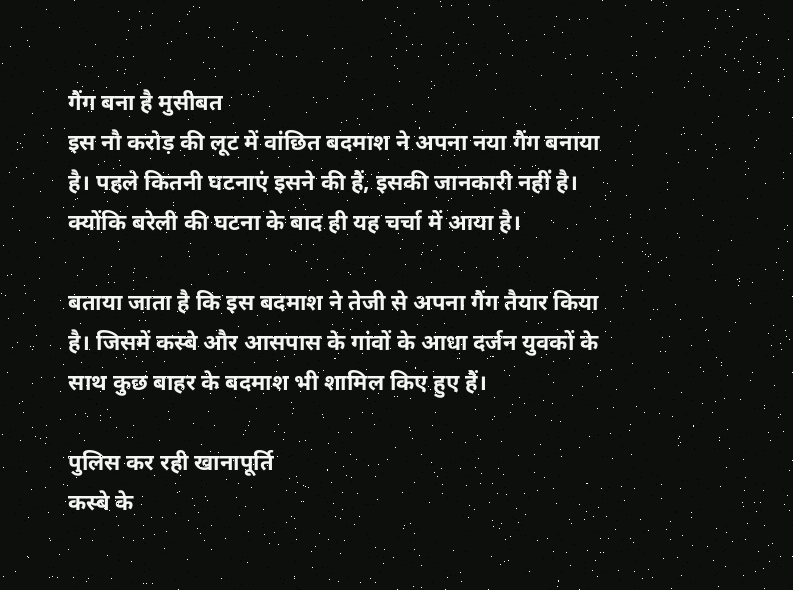गैंग बना है मुसीबत
इस नौ करोड़ की लूट में वांछित बदमाश ने अपना नया गैंग बनाया है। पहले कितनी घटनाएं इसने की हैं, इसकी जानकारी नहीं है। क्योंकि बरेली की घटना के बाद ही यह चर्चा में आया है।

बताया जाता है कि इस बदमाश ने तेजी से अपना गैंग तैयार किया है। जिसमें कस्बे और आसपास के गांवों के आधा दर्जन युवकों के साथ कुछ बाहर के बदमाश भी शामिल किए हुए हैं।

पुलिस कर रही खानापूर्ति
कस्बे के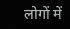लोगों में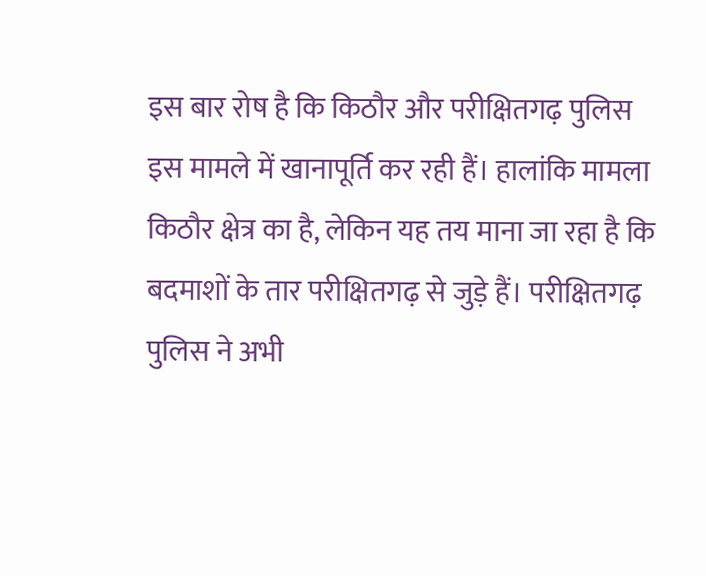इस बार रोष है कि किठौर और परीक्षितगढ़ पुलिस इस मामले में खानापूर्ति कर रही हैं। हालांकि मामला किठौर क्षेत्र का है, लेकिन यह तय माना जा रहा है कि बदमाशों के तार परीक्षितगढ़ से जुड़े हैं। परीक्षितगढ़ पुलिस ने अभी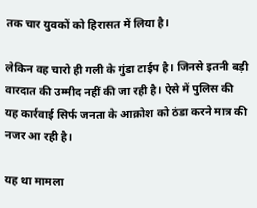तक चार युवकों को हिरासत में लिया है।

लेकिन वह चारो ही गली के गुंडा टाईप है। जिनसे इतनी बड़ी वारदात की उम्मीद नहीं की जा रही है। ऐसे में पुलिस की यह कार्रवाई सिर्फ जनता के आक्रोश को ठंडा करने मात्र की नजर आ रही है।

यह था मामला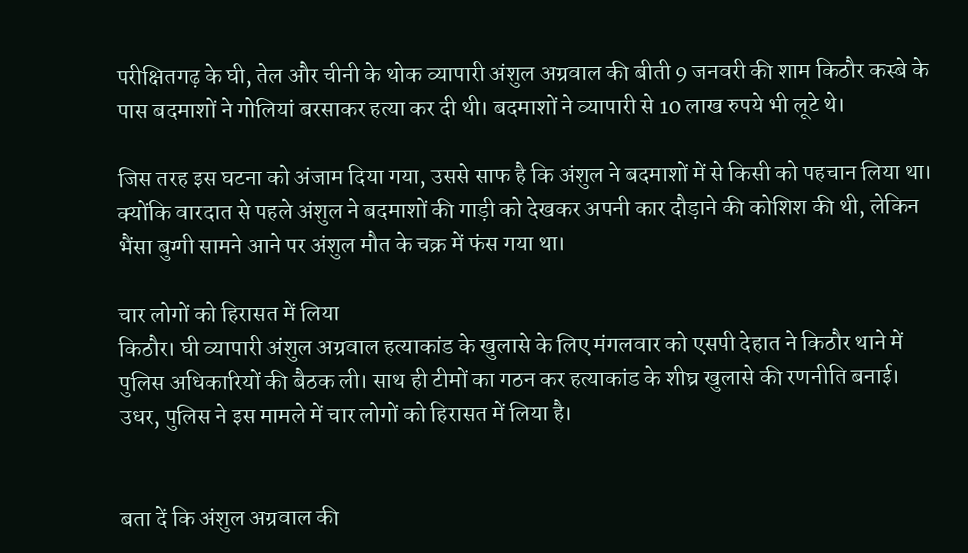परीक्षितगढ़ के घी, तेल और चीनी के थोक व्यापारी अंशुल अग्रवाल की बीती 9 जनवरी की शाम किठौर कस्बे के पास बदमाशों ने गोलियां बरसाकर हत्या कर दी थी। बदमाशों ने व्यापारी से 10 लाख रुपये भी लूटे थे।

जिस तरह इस घटना को अंजाम दिया गया, उससे साफ है कि अंशुल ने बदमाशों में से किसी को पहचान लिया था। क्योंकि वारदात से पहले अंशुल ने बदमाशों की गाड़ी को देखकर अपनी कार दौड़ाने की कोशिश की थी, लेकिन भैंसा बुग्गी सामने आने पर अंशुल मौत के चक्र में फंस गया था।

चार लोगों को हिरासत में लिया
किठौर। घी व्यापारी अंशुल अग्रवाल हत्याकांड के खुलासे के लिए मंगलवार को एसपी देहात ने किठौर थाने में पुलिस अधिकारियों की बैठक ली। साथ ही टीमों का गठन कर हत्याकांड के शीघ्र खुलासे की रणनीति बनाई। उधर, पुलिस ने इस मामले में चार लोगों को हिरासत में लिया है।


बता दें कि अंशुल अग्रवाल की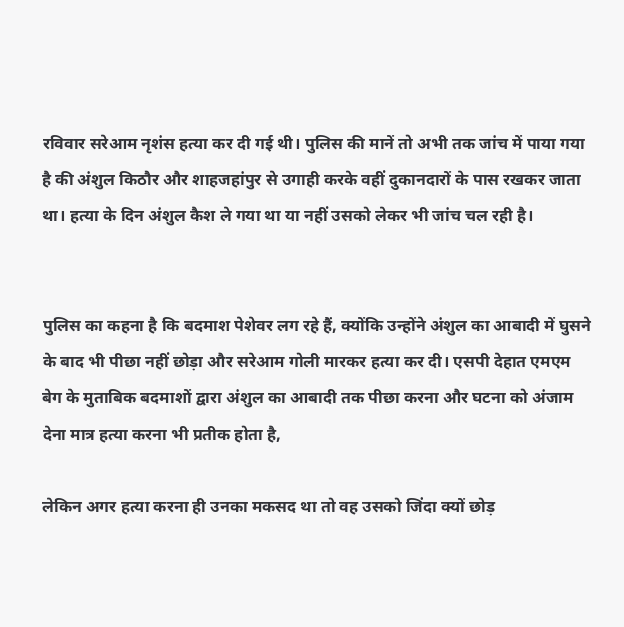रविवार सरेआम नृशंस हत्या कर दी गई थी। पुलिस की मानें तो अभी तक जांच में पाया गया है की अंशुल किठौर और शाहजहांपुर से उगाही करके वहीं दुकानदारों के पास रखकर जाता था। हत्या के दिन अंशुल कैश ले गया था या नहीं उसको लेकर भी जांच चल रही है।


पुलिस का कहना है कि बदमाश पेशेवर लग रहे हैं, क्योंकि उन्होंने अंशुल का आबादी में घुसने के बाद भी पीछा नहीं छोड़ा और सरेआम गोली मारकर हत्या कर दी। एसपी देहात एमएम बेग के मुताबिक बदमाशों द्वारा अंशुल का आबादी तक पीछा करना और घटना को अंजाम देना मात्र हत्या करना भी प्रतीक होता है,

लेकिन अगर हत्या करना ही उनका मकसद था तो वह उसको जिंदा क्यों छोड़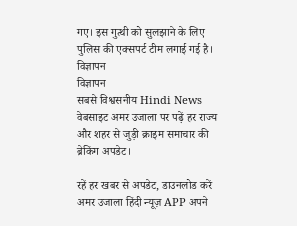गए। इस गुत्थी को सुलझाने के लिए पुलिस की एक्सपर्ट टीम लगाई गई है।
विज्ञापन
विज्ञापन
सबसे विश्वसनीय Hindi News वेबसाइट अमर उजाला पर पढ़ें हर राज्य और शहर से जुड़ी क्राइम समाचार की
ब्रेकिंग अपडेट।

रहें हर खबर से अपडेट, डाउनलोड करें अमर उजाला हिंदी न्यूज़ APP अपने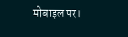मोबाइल पर।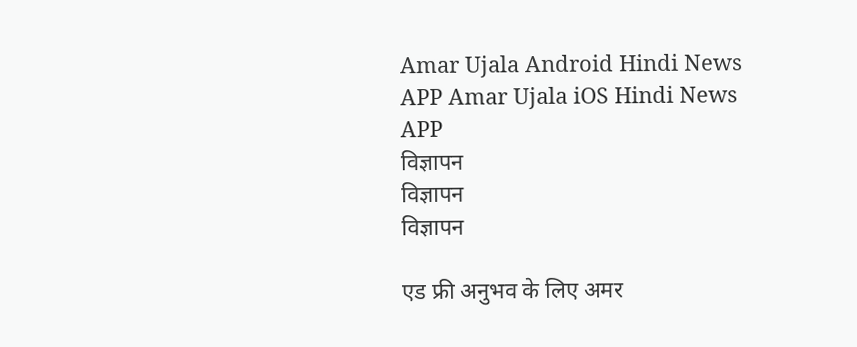Amar Ujala Android Hindi News APP Amar Ujala iOS Hindi News APP
विज्ञापन
विज्ञापन
विज्ञापन

एड फ्री अनुभव के लिए अमर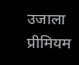उजाला प्रीमियम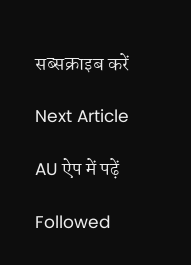सब्सक्राइब करें

Next Article

AU ऐप में पढ़ें

Followed